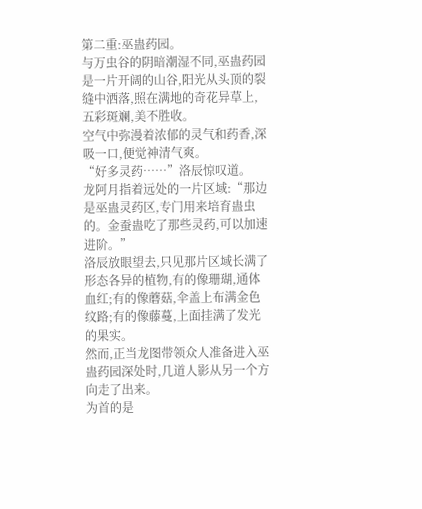第二重:巫蛊药园。
与万虫谷的阴暗潮湿不同,巫蛊药园是一片开阔的山谷,阳光从头顶的裂缝中洒落,照在满地的奇花异草上,五彩斑斓,美不胜收。
空气中弥漫着浓郁的灵气和药香,深吸一口,便觉神清气爽。
“好多灵药……”洛辰惊叹道。
龙阿月指着远处的一片区域:“那边是巫蛊灵药区,专门用来培育蛊虫的。金蚕蛊吃了那些灵药,可以加速进阶。”
洛辰放眼望去,只见那片区域长满了形态各异的植物,有的像珊瑚,通体血红;有的像蘑菇,伞盖上布满金色纹路;有的像藤蔓,上面挂满了发光的果实。
然而,正当龙图带领众人准备进入巫蛊药园深处时,几道人影从另一个方向走了出来。
为首的是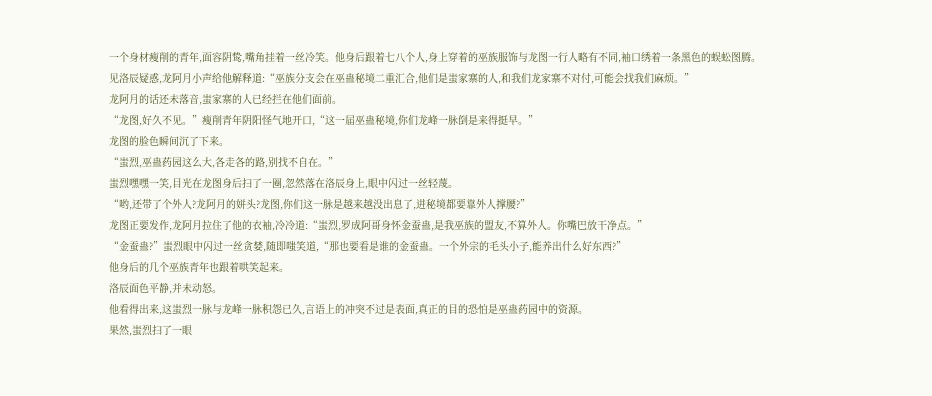一个身材瘦削的青年,面容阴鸷,嘴角挂着一丝冷笑。他身后跟着七八个人,身上穿着的巫族服饰与龙图一行人略有不同,袖口绣着一条黑色的蜈蚣图腾。
见洛辰疑惑,龙阿月小声给他解释道:“巫族分支会在巫蛊秘境二重汇合,他们是蚩家寨的人,和我们龙家寨不对付,可能会找我们麻烦。”
龙阿月的话还未落音,蚩家寨的人已经拦在他们面前。
“龙图,好久不见。”瘦削青年阴阳怪气地开口,“这一届巫蛊秘境,你们龙峰一脉倒是来得挺早。”
龙图的脸色瞬间沉了下来。
“蚩烈,巫蛊药园这么大,各走各的路,别找不自在。”
蚩烈嘿嘿一笑,目光在龙图身后扫了一圈,忽然落在洛辰身上,眼中闪过一丝轻蔑。
“哟,还带了个外人?龙阿月的姘头?龙图,你们这一脉是越来越没出息了,进秘境都要靠外人撑腰?”
龙图正要发作,龙阿月拉住了他的衣袖,冷冷道:“蚩烈,罗成阿哥身怀金蚕蛊,是我巫族的盟友,不算外人。你嘴巴放干净点。”
“金蚕蛊?”蚩烈眼中闪过一丝贪婪,随即嗤笑道,“那也要看是谁的金蚕蛊。一个外宗的毛头小子,能养出什么好东西?”
他身后的几个巫族青年也跟着哄笑起来。
洛辰面色平静,并未动怒。
他看得出来,这蚩烈一脉与龙峰一脉积怨已久,言语上的冲突不过是表面,真正的目的恐怕是巫蛊药园中的资源。
果然,蚩烈扫了一眼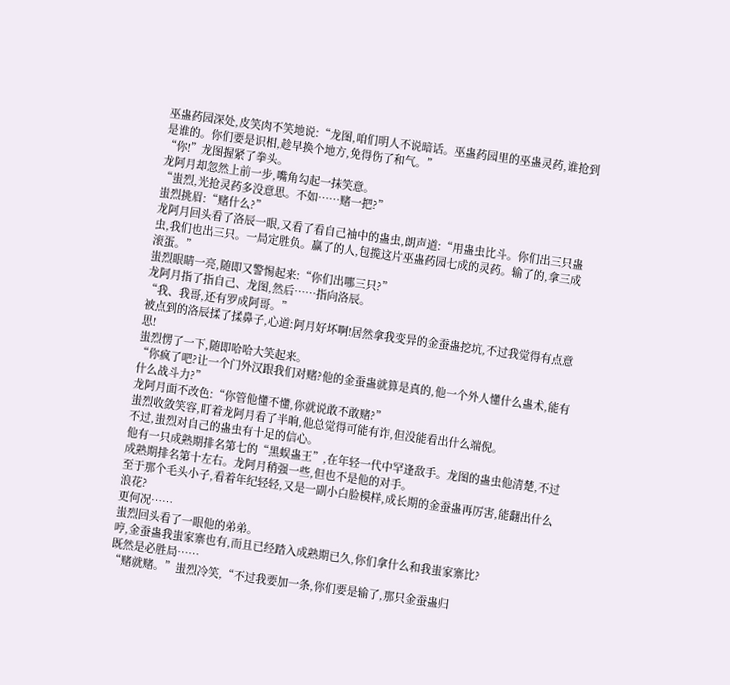巫蛊药园深处,皮笑肉不笑地说:“龙图,咱们明人不说暗话。巫蛊药园里的巫蛊灵药,谁抢到是谁的。你们要是识相,趁早换个地方,免得伤了和气。”
“你!”龙图握紧了拳头。
龙阿月却忽然上前一步,嘴角勾起一抹笑意。
“蚩烈,光抢灵药多没意思。不如……赌一把?”
蚩烈挑眉:“赌什么?”
龙阿月回头看了洛辰一眼,又看了看自己袖中的蛊虫,朗声道:“用蛊虫比斗。你们出三只蛊虫,我们也出三只。一局定胜负。赢了的人,包揽这片巫蛊药园七成的灵药。输了的,拿三成滚蛋。”
蚩烈眼睛一亮,随即又警惕起来:“你们出哪三只?”
龙阿月指了指自己、龙图,然后……指向洛辰。
“我、我哥,还有罗成阿哥。”
被点到的洛辰揉了揉鼻子,心道:阿月好坏啊!居然拿我变异的金蚕蛊挖坑,不过我觉得有点意思!
蚩烈愣了一下,随即哈哈大笑起来。
“你疯了吧?让一个门外汉跟我们对赌?他的金蚕蛊就算是真的,他一个外人懂什么蛊术,能有什么战斗力?”
龙阿月面不改色:“你管他懂不懂,你就说敢不敢赌?”
蚩烈收敛笑容,盯着龙阿月看了半晌,他总觉得可能有诈,但没能看出什么端倪。
不过,蚩烈对自己的蛊虫有十足的信心。
他有一只成熟期排名第七的“黑蜈蛊王”,在年轻一代中罕逢敌手。龙图的蛊虫他清楚,不过成熟期排名第十左右。龙阿月稍强一些,但也不是他的对手。
至于那个毛头小子,看着年纪轻轻,又是一副小白脸模样,成长期的金蚕蛊再厉害,能翻出什么浪花?
更何况……
蚩烈回头看了一眼他的弟弟。
哼,金蚕蛊我蚩家寨也有,而且已经踏入成熟期已久,你们拿什么和我蚩家寨比?
既然是必胜局……
“赌就赌。”蚩烈冷笑,“不过我要加一条,你们要是输了,那只金蚕蛊归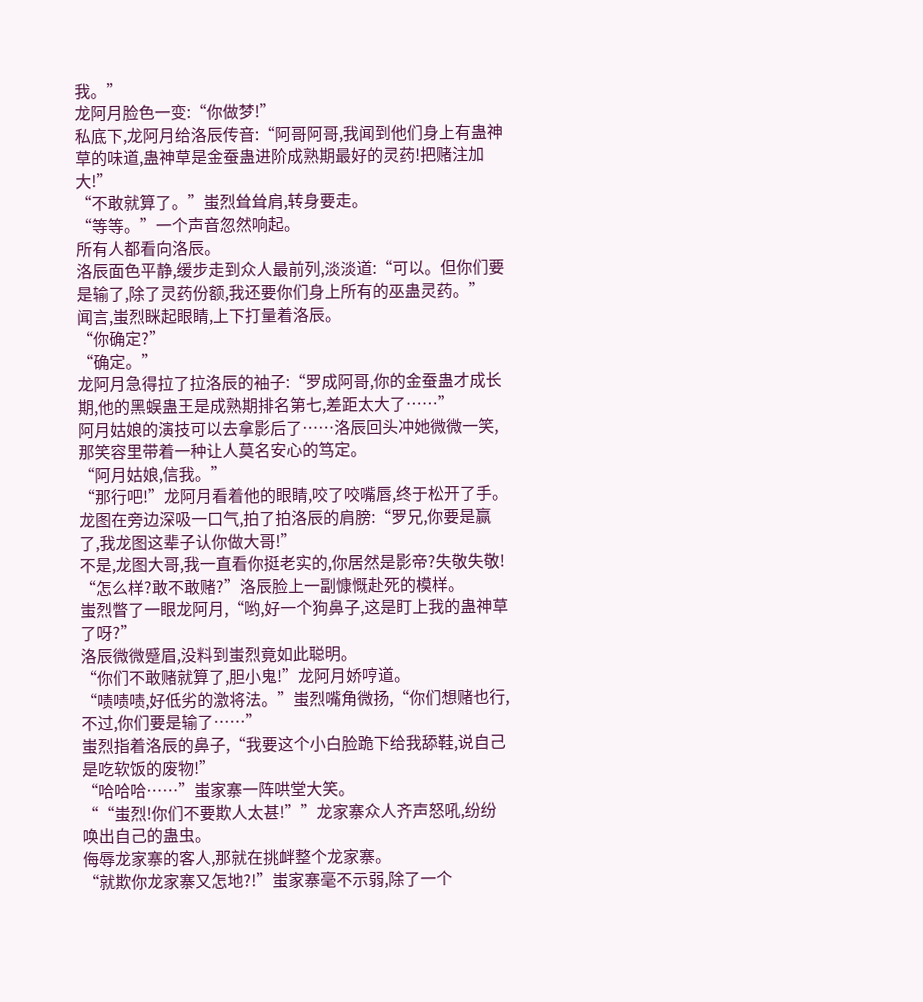我。”
龙阿月脸色一变:“你做梦!”
私底下,龙阿月给洛辰传音:“阿哥阿哥,我闻到他们身上有蛊神草的味道,蛊神草是金蚕蛊进阶成熟期最好的灵药!把赌注加大!”
“不敢就算了。”蚩烈耸耸肩,转身要走。
“等等。”一个声音忽然响起。
所有人都看向洛辰。
洛辰面色平静,缓步走到众人最前列,淡淡道:“可以。但你们要是输了,除了灵药份额,我还要你们身上所有的巫蛊灵药。”
闻言,蚩烈眯起眼睛,上下打量着洛辰。
“你确定?”
“确定。”
龙阿月急得拉了拉洛辰的袖子:“罗成阿哥,你的金蚕蛊才成长期,他的黑蜈蛊王是成熟期排名第七,差距太大了……”
阿月姑娘的演技可以去拿影后了……洛辰回头冲她微微一笑,那笑容里带着一种让人莫名安心的笃定。
“阿月姑娘,信我。”
“那行吧!”龙阿月看着他的眼睛,咬了咬嘴唇,终于松开了手。
龙图在旁边深吸一口气,拍了拍洛辰的肩膀:“罗兄,你要是赢了,我龙图这辈子认你做大哥!”
不是,龙图大哥,我一直看你挺老实的,你居然是影帝?失敬失敬!
“怎么样?敢不敢赌?”洛辰脸上一副慷慨赴死的模样。
蚩烈瞥了一眼龙阿月,“哟,好一个狗鼻子,这是盯上我的蛊神草了呀?”
洛辰微微蹙眉,没料到蚩烈竟如此聪明。
“你们不敢赌就算了,胆小鬼!”龙阿月娇哼道。
“啧啧啧,好低劣的激将法。”蚩烈嘴角微扬,“你们想赌也行,不过,你们要是输了……”
蚩烈指着洛辰的鼻子,“我要这个小白脸跪下给我舔鞋,说自己是吃软饭的废物!”
“哈哈哈……”蚩家寨一阵哄堂大笑。
““蚩烈!你们不要欺人太甚!””龙家寨众人齐声怒吼,纷纷唤出自己的蛊虫。
侮辱龙家寨的客人,那就在挑衅整个龙家寨。
“就欺你龙家寨又怎地?!”蚩家寨毫不示弱,除了一个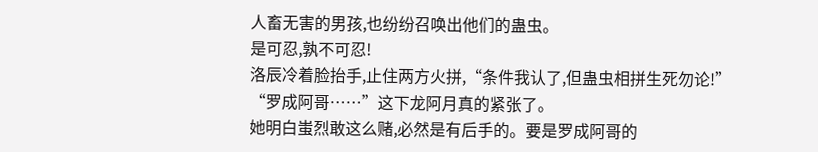人畜无害的男孩,也纷纷召唤出他们的蛊虫。
是可忍,孰不可忍!
洛辰冷着脸抬手,止住两方火拼,“条件我认了,但蛊虫相拼生死勿论!”
“罗成阿哥……”这下龙阿月真的紧张了。
她明白蚩烈敢这么赌,必然是有后手的。要是罗成阿哥的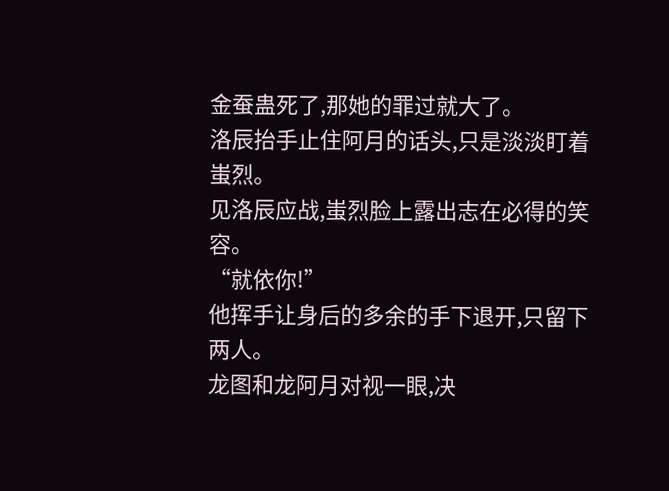金蚕蛊死了,那她的罪过就大了。
洛辰抬手止住阿月的话头,只是淡淡盯着蚩烈。
见洛辰应战,蚩烈脸上露出志在必得的笑容。
“就依你!”
他挥手让身后的多余的手下退开,只留下两人。
龙图和龙阿月对视一眼,决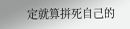定就算拼死自己的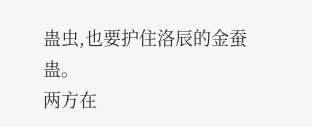蛊虫,也要护住洛辰的金蚕蛊。
两方在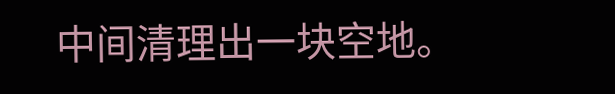中间清理出一块空地。